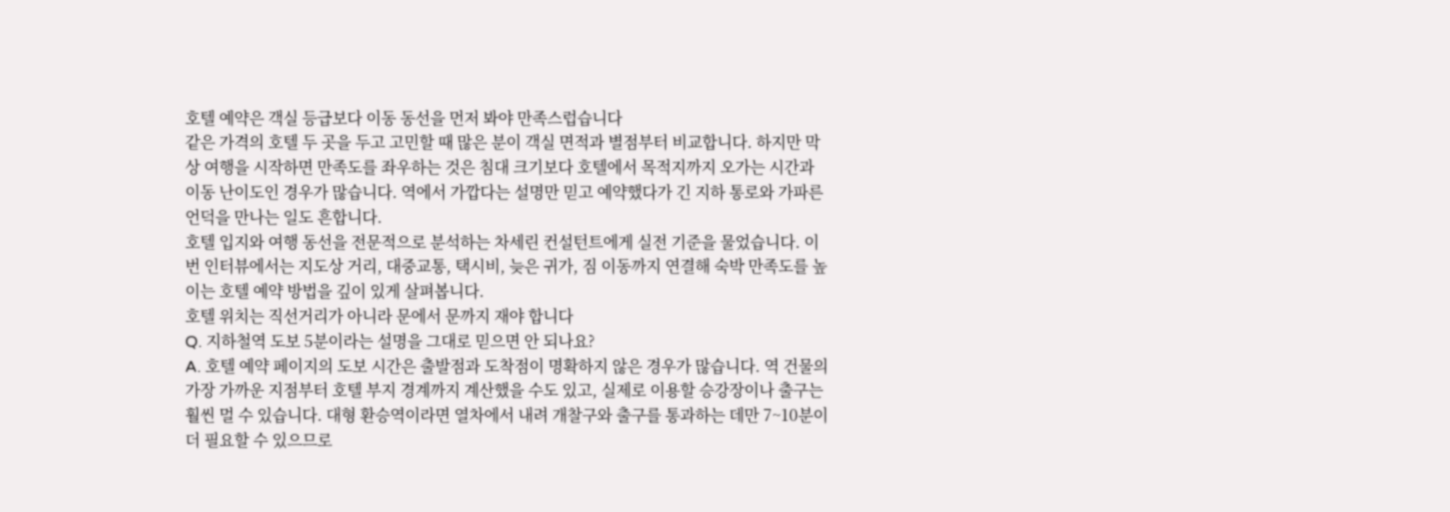호텔 예약은 객실 등급보다 이동 동선을 먼저 봐야 만족스럽습니다
같은 가격의 호텔 두 곳을 두고 고민할 때 많은 분이 객실 면적과 별점부터 비교합니다. 하지만 막상 여행을 시작하면 만족도를 좌우하는 것은 침대 크기보다 호텔에서 목적지까지 오가는 시간과 이동 난이도인 경우가 많습니다. 역에서 가깝다는 설명만 믿고 예약했다가 긴 지하 통로와 가파른 언덕을 만나는 일도 흔합니다.
호텔 입지와 여행 동선을 전문적으로 분석하는 차세린 컨설턴트에게 실전 기준을 물었습니다. 이번 인터뷰에서는 지도상 거리, 대중교통, 택시비, 늦은 귀가, 짐 이동까지 연결해 숙박 만족도를 높이는 호텔 예약 방법을 깊이 있게 살펴봅니다.
호텔 위치는 직선거리가 아니라 문에서 문까지 재야 합니다
Q. 지하철역 도보 5분이라는 설명을 그대로 믿으면 안 되나요?
A. 호텔 예약 페이지의 도보 시간은 출발점과 도착점이 명확하지 않은 경우가 많습니다. 역 건물의 가장 가까운 지점부터 호텔 부지 경계까지 계산했을 수도 있고, 실제로 이용할 승강장이나 출구는 훨씬 멀 수 있습니다. 대형 환승역이라면 열차에서 내려 개찰구와 출구를 통과하는 데만 7~10분이 더 필요할 수 있으므로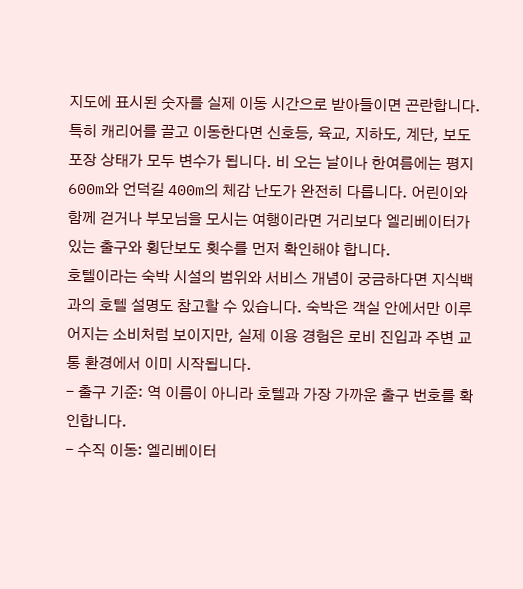지도에 표시된 숫자를 실제 이동 시간으로 받아들이면 곤란합니다.
특히 캐리어를 끌고 이동한다면 신호등, 육교, 지하도, 계단, 보도 포장 상태가 모두 변수가 됩니다. 비 오는 날이나 한여름에는 평지 600m와 언덕길 400m의 체감 난도가 완전히 다릅니다. 어린이와 함께 걷거나 부모님을 모시는 여행이라면 거리보다 엘리베이터가 있는 출구와 횡단보도 횟수를 먼저 확인해야 합니다.
호텔이라는 숙박 시설의 범위와 서비스 개념이 궁금하다면 지식백과의 호텔 설명도 참고할 수 있습니다. 숙박은 객실 안에서만 이루어지는 소비처럼 보이지만, 실제 이용 경험은 로비 진입과 주변 교통 환경에서 이미 시작됩니다.
- 출구 기준: 역 이름이 아니라 호텔과 가장 가까운 출구 번호를 확인합니다.
- 수직 이동: 엘리베이터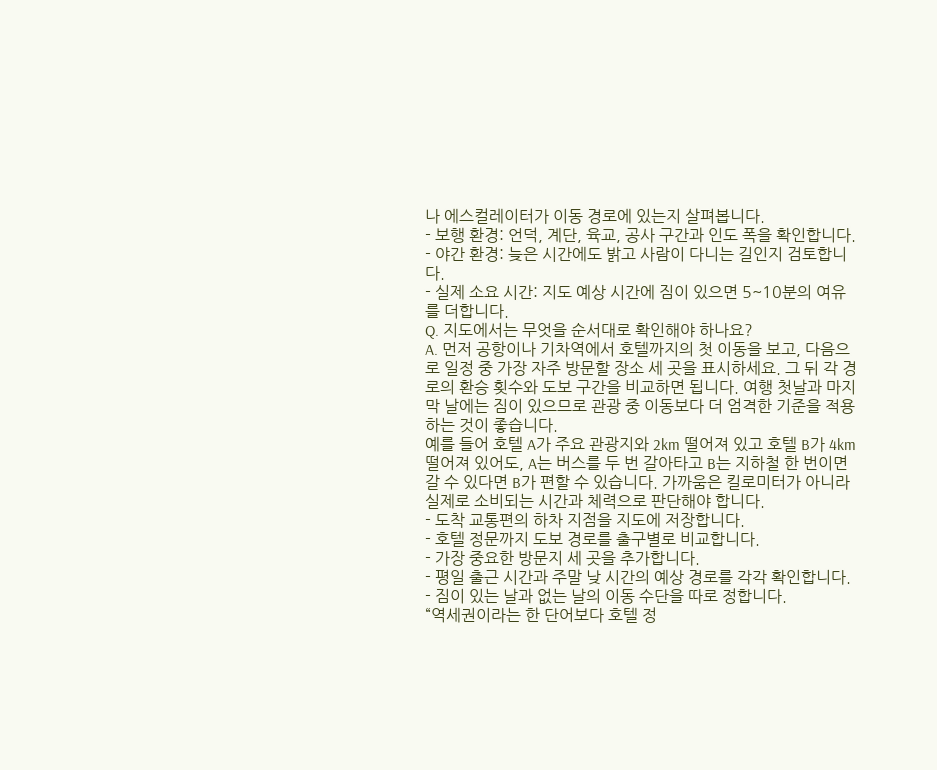나 에스컬레이터가 이동 경로에 있는지 살펴봅니다.
- 보행 환경: 언덕, 계단, 육교, 공사 구간과 인도 폭을 확인합니다.
- 야간 환경: 늦은 시간에도 밝고 사람이 다니는 길인지 검토합니다.
- 실제 소요 시간: 지도 예상 시간에 짐이 있으면 5~10분의 여유를 더합니다.
Q. 지도에서는 무엇을 순서대로 확인해야 하나요?
A. 먼저 공항이나 기차역에서 호텔까지의 첫 이동을 보고, 다음으로 일정 중 가장 자주 방문할 장소 세 곳을 표시하세요. 그 뒤 각 경로의 환승 횟수와 도보 구간을 비교하면 됩니다. 여행 첫날과 마지막 날에는 짐이 있으므로 관광 중 이동보다 더 엄격한 기준을 적용하는 것이 좋습니다.
예를 들어 호텔 A가 주요 관광지와 2km 떨어져 있고 호텔 B가 4km 떨어져 있어도, A는 버스를 두 번 갈아타고 B는 지하철 한 번이면 갈 수 있다면 B가 편할 수 있습니다. 가까움은 킬로미터가 아니라 실제로 소비되는 시간과 체력으로 판단해야 합니다.
- 도착 교통편의 하차 지점을 지도에 저장합니다.
- 호텔 정문까지 도보 경로를 출구별로 비교합니다.
- 가장 중요한 방문지 세 곳을 추가합니다.
- 평일 출근 시간과 주말 낮 시간의 예상 경로를 각각 확인합니다.
- 짐이 있는 날과 없는 날의 이동 수단을 따로 정합니다.
“역세권이라는 한 단어보다 호텔 정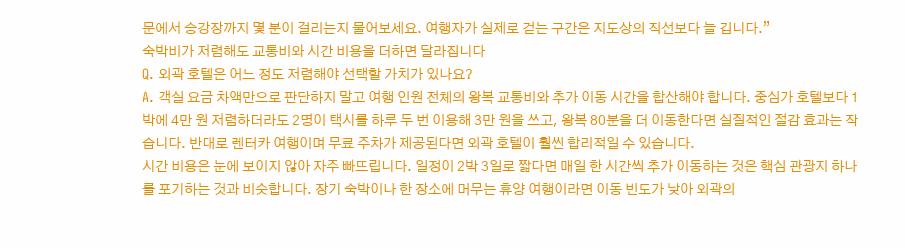문에서 승강장까지 몇 분이 걸리는지 물어보세요. 여행자가 실제로 걷는 구간은 지도상의 직선보다 늘 깁니다.”
숙박비가 저렴해도 교통비와 시간 비용을 더하면 달라집니다
Q. 외곽 호텔은 어느 정도 저렴해야 선택할 가치가 있나요?
A. 객실 요금 차액만으로 판단하지 말고 여행 인원 전체의 왕복 교통비와 추가 이동 시간을 합산해야 합니다. 중심가 호텔보다 1박에 4만 원 저렴하더라도 2명이 택시를 하루 두 번 이용해 3만 원을 쓰고, 왕복 80분을 더 이동한다면 실질적인 절감 효과는 작습니다. 반대로 렌터카 여행이며 무료 주차가 제공된다면 외곽 호텔이 훨씬 합리적일 수 있습니다.
시간 비용은 눈에 보이지 않아 자주 빠뜨립니다. 일정이 2박 3일로 짧다면 매일 한 시간씩 추가 이동하는 것은 핵심 관광지 하나를 포기하는 것과 비슷합니다. 장기 숙박이나 한 장소에 머무는 휴양 여행이라면 이동 빈도가 낮아 외곽의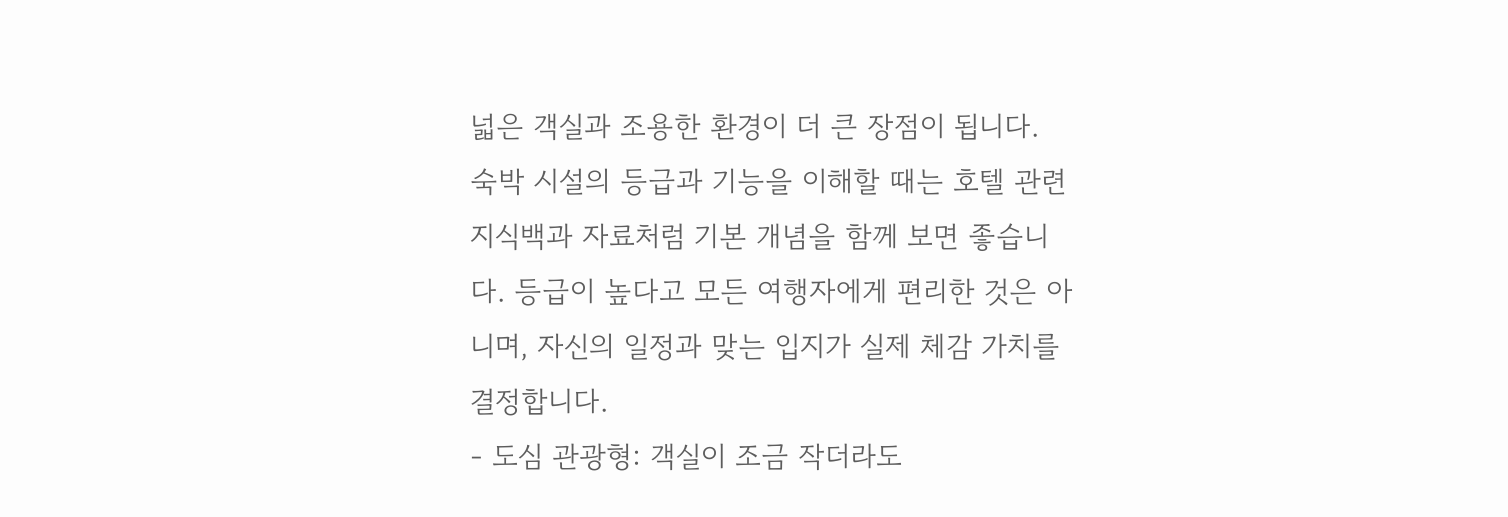넓은 객실과 조용한 환경이 더 큰 장점이 됩니다.
숙박 시설의 등급과 기능을 이해할 때는 호텔 관련 지식백과 자료처럼 기본 개념을 함께 보면 좋습니다. 등급이 높다고 모든 여행자에게 편리한 것은 아니며, 자신의 일정과 맞는 입지가 실제 체감 가치를 결정합니다.
- 도심 관광형: 객실이 조금 작더라도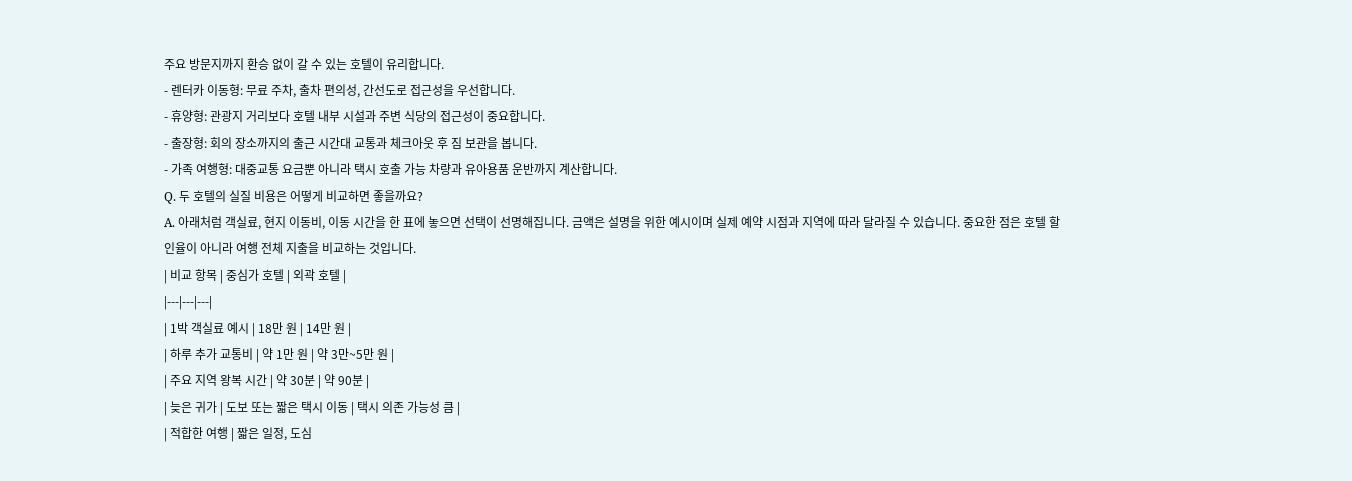주요 방문지까지 환승 없이 갈 수 있는 호텔이 유리합니다.
- 렌터카 이동형: 무료 주차, 출차 편의성, 간선도로 접근성을 우선합니다.
- 휴양형: 관광지 거리보다 호텔 내부 시설과 주변 식당의 접근성이 중요합니다.
- 출장형: 회의 장소까지의 출근 시간대 교통과 체크아웃 후 짐 보관을 봅니다.
- 가족 여행형: 대중교통 요금뿐 아니라 택시 호출 가능 차량과 유아용품 운반까지 계산합니다.
Q. 두 호텔의 실질 비용은 어떻게 비교하면 좋을까요?
A. 아래처럼 객실료, 현지 이동비, 이동 시간을 한 표에 놓으면 선택이 선명해집니다. 금액은 설명을 위한 예시이며 실제 예약 시점과 지역에 따라 달라질 수 있습니다. 중요한 점은 호텔 할인율이 아니라 여행 전체 지출을 비교하는 것입니다.
| 비교 항목 | 중심가 호텔 | 외곽 호텔 |
|---|---|---|
| 1박 객실료 예시 | 18만 원 | 14만 원 |
| 하루 추가 교통비 | 약 1만 원 | 약 3만~5만 원 |
| 주요 지역 왕복 시간 | 약 30분 | 약 90분 |
| 늦은 귀가 | 도보 또는 짧은 택시 이동 | 택시 의존 가능성 큼 |
| 적합한 여행 | 짧은 일정, 도심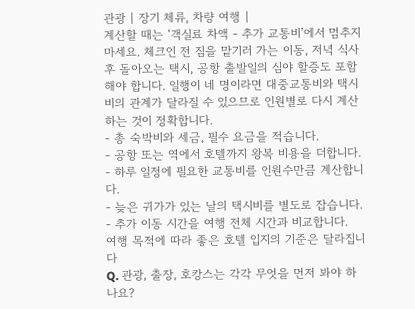관광 | 장기 체류, 차량 여행 |
계산할 때는 ‘객실료 차액 - 추가 교통비’에서 멈추지 마세요. 체크인 전 짐을 맡기러 가는 이동, 저녁 식사 후 돌아오는 택시, 공항 출발일의 심야 할증도 포함해야 합니다. 일행이 네 명이라면 대중교통비와 택시비의 관계가 달라질 수 있으므로 인원별로 다시 계산하는 것이 정확합니다.
- 총 숙박비와 세금, 필수 요금을 적습니다.
- 공항 또는 역에서 호텔까지 왕복 비용을 더합니다.
- 하루 일정에 필요한 교통비를 인원수만큼 계산합니다.
- 늦은 귀가가 있는 날의 택시비를 별도로 잡습니다.
- 추가 이동 시간을 여행 전체 시간과 비교합니다.
여행 목적에 따라 좋은 호텔 입지의 기준은 달라집니다
Q. 관광, 출장, 호캉스는 각각 무엇을 먼저 봐야 하나요?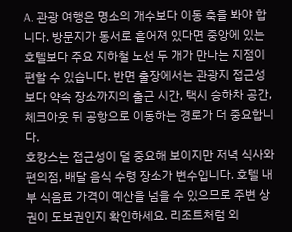A. 관광 여행은 명소의 개수보다 이동 축을 봐야 합니다. 방문지가 동서로 흩어져 있다면 중앙에 있는 호텔보다 주요 지하철 노선 두 개가 만나는 지점이 편할 수 있습니다. 반면 출장에서는 관광지 접근성보다 약속 장소까지의 출근 시간, 택시 승하차 공간, 체크아웃 뒤 공항으로 이동하는 경로가 더 중요합니다.
호캉스는 접근성이 덜 중요해 보이지만 저녁 식사와 편의점, 배달 음식 수령 장소가 변수입니다. 호텔 내부 식음료 가격이 예산을 넘을 수 있으므로 주변 상권이 도보권인지 확인하세요. 리조트처럼 외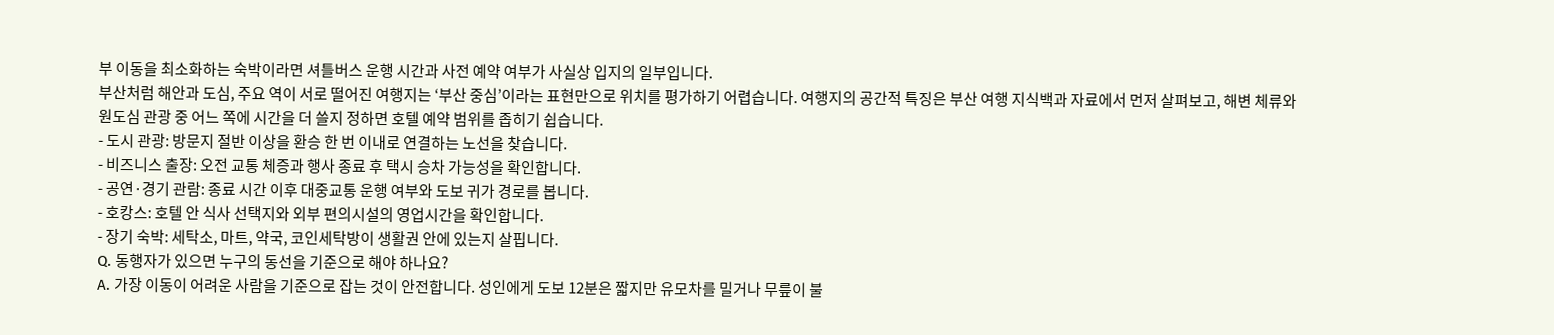부 이동을 최소화하는 숙박이라면 셔틀버스 운행 시간과 사전 예약 여부가 사실상 입지의 일부입니다.
부산처럼 해안과 도심, 주요 역이 서로 떨어진 여행지는 ‘부산 중심’이라는 표현만으로 위치를 평가하기 어렵습니다. 여행지의 공간적 특징은 부산 여행 지식백과 자료에서 먼저 살펴보고, 해변 체류와 원도심 관광 중 어느 쪽에 시간을 더 쓸지 정하면 호텔 예약 범위를 좁히기 쉽습니다.
- 도시 관광: 방문지 절반 이상을 환승 한 번 이내로 연결하는 노선을 찾습니다.
- 비즈니스 출장: 오전 교통 체증과 행사 종료 후 택시 승차 가능성을 확인합니다.
- 공연·경기 관람: 종료 시간 이후 대중교통 운행 여부와 도보 귀가 경로를 봅니다.
- 호캉스: 호텔 안 식사 선택지와 외부 편의시설의 영업시간을 확인합니다.
- 장기 숙박: 세탁소, 마트, 약국, 코인세탁방이 생활권 안에 있는지 살핍니다.
Q. 동행자가 있으면 누구의 동선을 기준으로 해야 하나요?
A. 가장 이동이 어려운 사람을 기준으로 잡는 것이 안전합니다. 성인에게 도보 12분은 짧지만 유모차를 밀거나 무릎이 불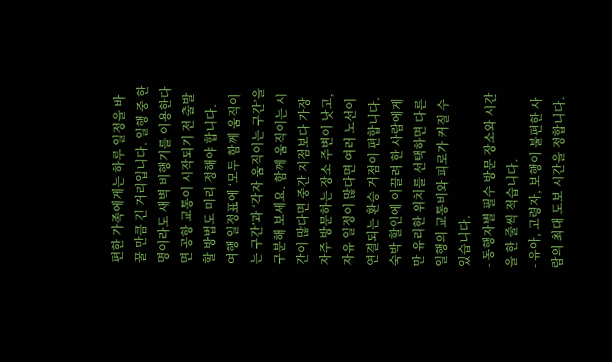편한 가족에게는 하루 일정을 바꿀 만큼 긴 거리입니다. 일행 중 한 명이라도 새벽 비행기를 이용한다면 공항 교통이 시작되기 전 출발할 방법도 미리 정해야 합니다.
여행 일정표에 ‘모두 함께 움직이는 구간’과 ‘각자 움직이는 구간’을 구분해 보세요. 함께 움직이는 시간이 많다면 중간 지점보다 가장 자주 방문하는 장소 주변이 낫고, 자유 일정이 많다면 여러 노선이 연결되는 환승 거점이 편합니다. 숙박 할인에 이끌려 한 사람에게만 유리한 위치를 선택하면 다른 일행의 교통비와 피로가 커질 수 있습니다.
- 동행자별 필수 방문 장소와 시간을 한 줄씩 적습니다.
- 유아, 고령자, 보행이 불편한 사람의 최대 도보 시간을 정합니다.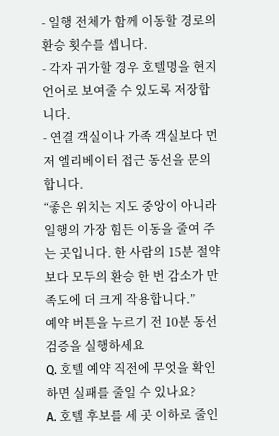- 일행 전체가 함께 이동할 경로의 환승 횟수를 셉니다.
- 각자 귀가할 경우 호텔명을 현지 언어로 보여줄 수 있도록 저장합니다.
- 연결 객실이나 가족 객실보다 먼저 엘리베이터 접근 동선을 문의합니다.
“좋은 위치는 지도 중앙이 아니라 일행의 가장 힘든 이동을 줄여 주는 곳입니다. 한 사람의 15분 절약보다 모두의 환승 한 번 감소가 만족도에 더 크게 작용합니다.”
예약 버튼을 누르기 전 10분 동선 검증을 실행하세요
Q. 호텔 예약 직전에 무엇을 확인하면 실패를 줄일 수 있나요?
A. 호텔 후보를 세 곳 이하로 줄인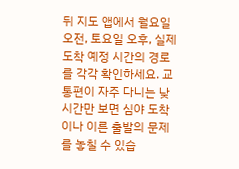뒤 지도 앱에서 월요일 오전, 토요일 오후, 실제 도착 예정 시간의 경로를 각각 확인하세요. 교통편이 자주 다니는 낮 시간만 보면 심야 도착이나 이른 출발의 문제를 놓칠 수 있습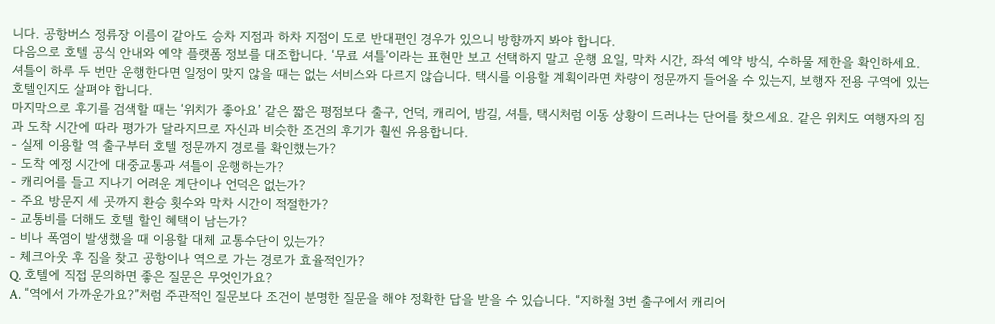니다. 공항버스 정류장 이름이 같아도 승차 지점과 하차 지점이 도로 반대편인 경우가 있으니 방향까지 봐야 합니다.
다음으로 호텔 공식 안내와 예약 플랫폼 정보를 대조합니다. ‘무료 셔틀’이라는 표현만 보고 선택하지 말고 운행 요일, 막차 시간, 좌석 예약 방식, 수하물 제한을 확인하세요. 셔틀이 하루 두 번만 운행한다면 일정이 맞지 않을 때는 없는 서비스와 다르지 않습니다. 택시를 이용할 계획이라면 차량이 정문까지 들어올 수 있는지, 보행자 전용 구역에 있는 호텔인지도 살펴야 합니다.
마지막으로 후기를 검색할 때는 ‘위치가 좋아요’ 같은 짧은 평점보다 출구, 언덕, 캐리어, 밤길, 셔틀, 택시처럼 이동 상황이 드러나는 단어를 찾으세요. 같은 위치도 여행자의 짐과 도착 시간에 따라 평가가 달라지므로 자신과 비슷한 조건의 후기가 훨씬 유용합니다.
- 실제 이용할 역 출구부터 호텔 정문까지 경로를 확인했는가?
- 도착 예정 시간에 대중교통과 셔틀이 운행하는가?
- 캐리어를 들고 지나기 어려운 계단이나 언덕은 없는가?
- 주요 방문지 세 곳까지 환승 횟수와 막차 시간이 적절한가?
- 교통비를 더해도 호텔 할인 혜택이 남는가?
- 비나 폭염이 발생했을 때 이용할 대체 교통수단이 있는가?
- 체크아웃 후 짐을 찾고 공항이나 역으로 가는 경로가 효율적인가?
Q. 호텔에 직접 문의하면 좋은 질문은 무엇인가요?
A. “역에서 가까운가요?”처럼 주관적인 질문보다 조건이 분명한 질문을 해야 정확한 답을 받을 수 있습니다. “지하철 3번 출구에서 캐리어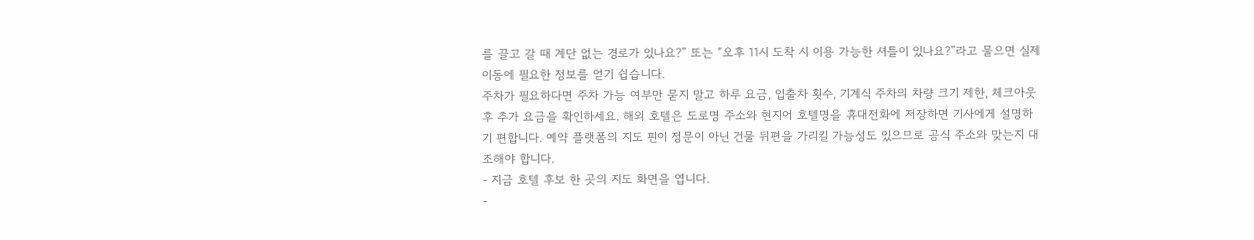를 끌고 갈 때 계단 없는 경로가 있나요?” 또는 “오후 11시 도착 시 이용 가능한 셔틀이 있나요?”라고 물으면 실제 이동에 필요한 정보를 얻기 쉽습니다.
주차가 필요하다면 주차 가능 여부만 묻지 말고 하루 요금, 입출차 횟수, 기계식 주차의 차량 크기 제한, 체크아웃 후 추가 요금을 확인하세요. 해외 호텔은 도로명 주소와 현지어 호텔명을 휴대전화에 저장하면 기사에게 설명하기 편합니다. 예약 플랫폼의 지도 핀이 정문이 아닌 건물 뒤편을 가리킬 가능성도 있으므로 공식 주소와 맞는지 대조해야 합니다.
- 지금 호텔 후보 한 곳의 지도 화면을 엽니다.
-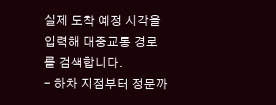실제 도착 예정 시각을 입력해 대중교통 경로를 검색합니다.
- 하차 지점부터 정문까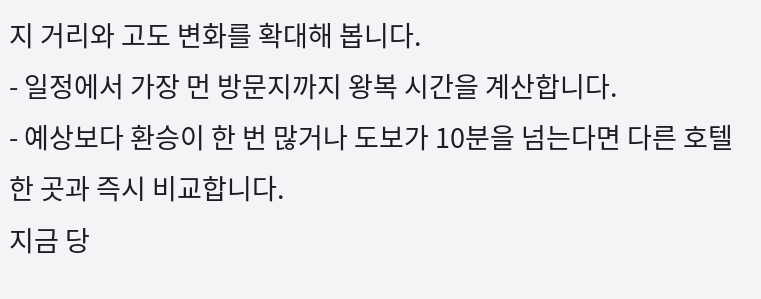지 거리와 고도 변화를 확대해 봅니다.
- 일정에서 가장 먼 방문지까지 왕복 시간을 계산합니다.
- 예상보다 환승이 한 번 많거나 도보가 10분을 넘는다면 다른 호텔 한 곳과 즉시 비교합니다.
지금 당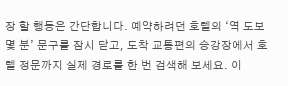장 할 행동은 간단합니다. 예약하려던 호텔의 ‘역 도보 몇 분’ 문구를 잠시 닫고, 도착 교통편의 승강장에서 호텔 정문까지 실제 경로를 한 번 검색해 보세요. 이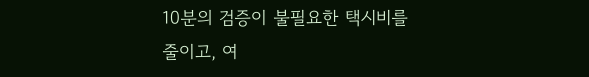10분의 검증이 불필요한 택시비를 줄이고, 여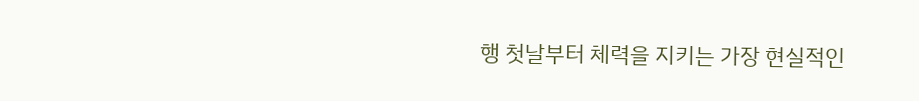행 첫날부터 체력을 지키는 가장 현실적인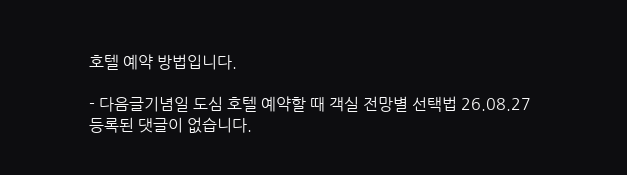호텔 예약 방법입니다.

- 다음글기념일 도심 호텔 예약할 때 객실 전망별 선택법 26.08.27
등록된 댓글이 없습니다.